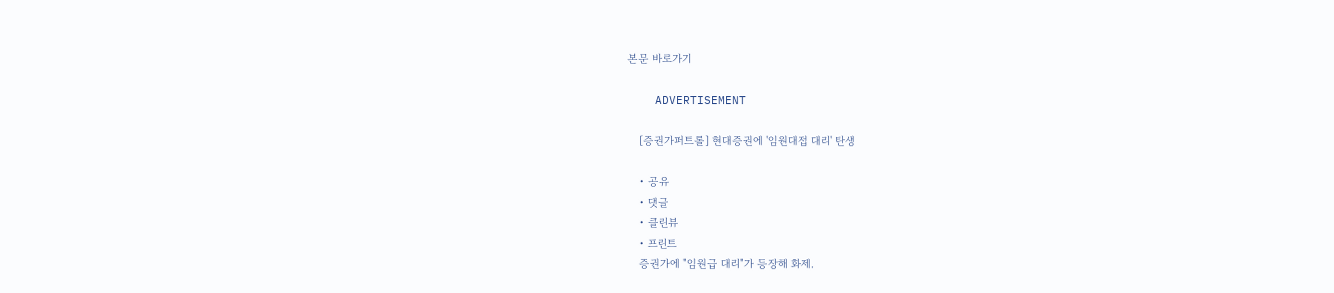본문 바로가기

    ADVERTISEMENT

    [증권가퍼트롤] 현대증권에 '임원대접 대리' 탄생

    • 공유
    • 댓글
    • 클린뷰
    • 프린트
    증권가에 "임원급 대리"가 등장해 화제.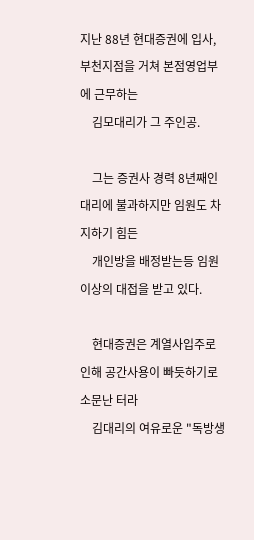지난 88년 현대증권에 입사, 부천지점을 거쳐 본점영업부에 근무하는
    김모대리가 그 주인공.

    그는 증권사 경력 8년째인 대리에 불과하지만 임원도 차지하기 힘든
    개인방을 배정받는등 임원이상의 대접을 받고 있다.

    현대증권은 계열사입주로 인해 공간사용이 빠듯하기로 소문난 터라
    김대리의 여유로운 "독방생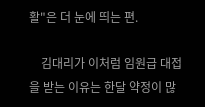활"은 더 눈에 띄는 편.

    김대리가 이처럼 임원급 대접을 받는 이유는 한달 약정이 많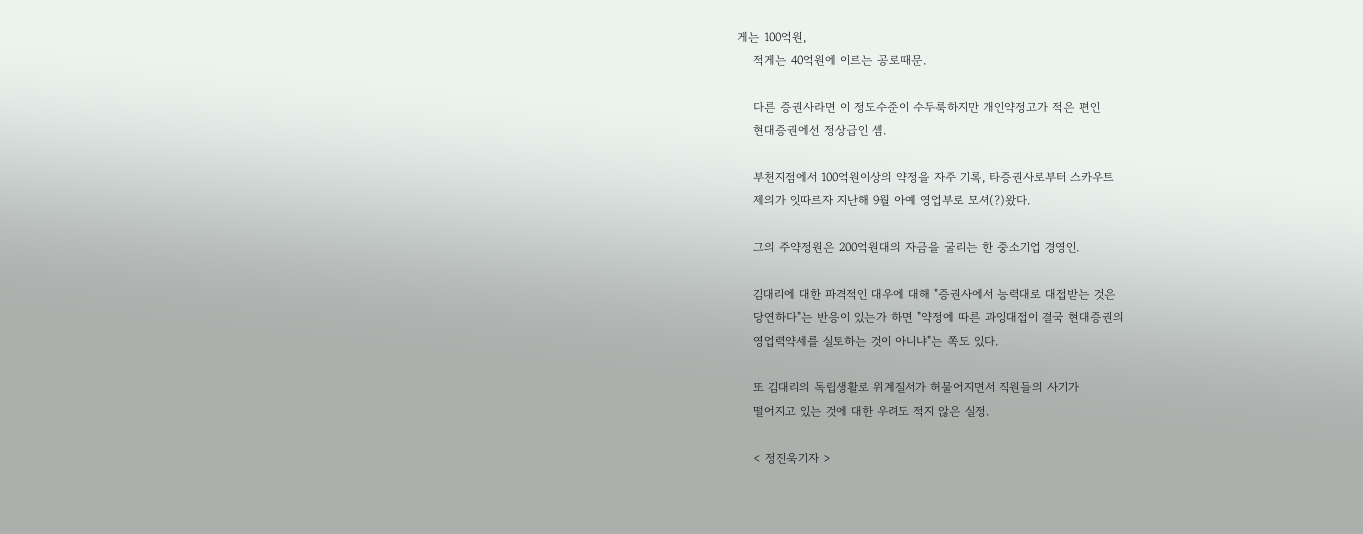게는 100억원,
    적게는 40억원에 이르는 공로때문.

    다른 증권사라면 이 정도수준이 수두룩하지만 개인약정고가 적은 편인
    현대증권에선 정상급인 셈.

    부천지점에서 100억원이상의 약정을 자주 기록, 타증권사로부터 스카우트
    제의가 잇따르자 지난해 9월 아예 영업부로 모셔(?)왔다.

    그의 주약정원은 200억원대의 자금을 굴리는 한 중소기업 경영인.

    김대리에 대한 파격적인 대우에 대해 "증권사에서 능력대로 대접받는 것은
    당연하다"는 반응이 있는가 하면 "약정에 따른 과잉대접이 결국 현대증권의
    영업력약세를 실토하는 것이 아니냐"는 쪽도 있다.

    또 김대리의 독립생활로 위계질서가 허물어지면서 직원들의 사기가
    떨어지고 있는 것에 대한 우려도 적지 않은 실정.

    < 정진욱기자 >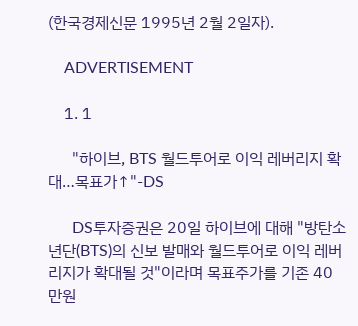(한국경제신문 1995년 2월 2일자).

    ADVERTISEMENT

    1. 1

      "하이브, BTS 월드투어로 이익 레버리지 확대…목표가↑"-DS

      DS투자증권은 20일 하이브에 대해 "방탄소년단(BTS)의 신보 발매와 월드투어로 이익 레버리지가 확대될 것"이라며 목표주가를 기존 40만원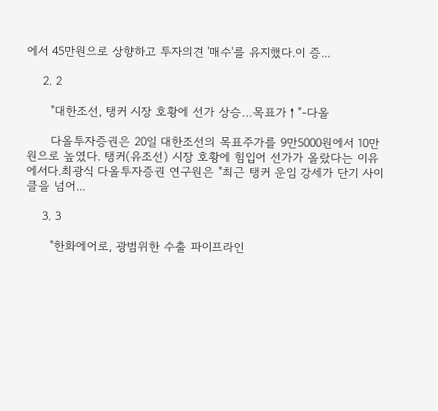에서 45만원으로 상향하고 투자의견 '매수'를 유지했다.이 증...

    2. 2

      "대한조선, 탱커 시장 호황에 선가 상승…목표가↑"-다올

      다올투자증권은 20일 대한조선의 목표주가를 9만5000원에서 10만원으로 높였다. 탱커(유조선) 시장 호황에 힘입어 선가가 올랐다는 이유에서다.최광식 다올투자증권 연구원은 "최근 탱커 운임 강세가 단기 사이클을 넘어...

    3. 3

      "한화에어로, 광범위한 수출 파이프라인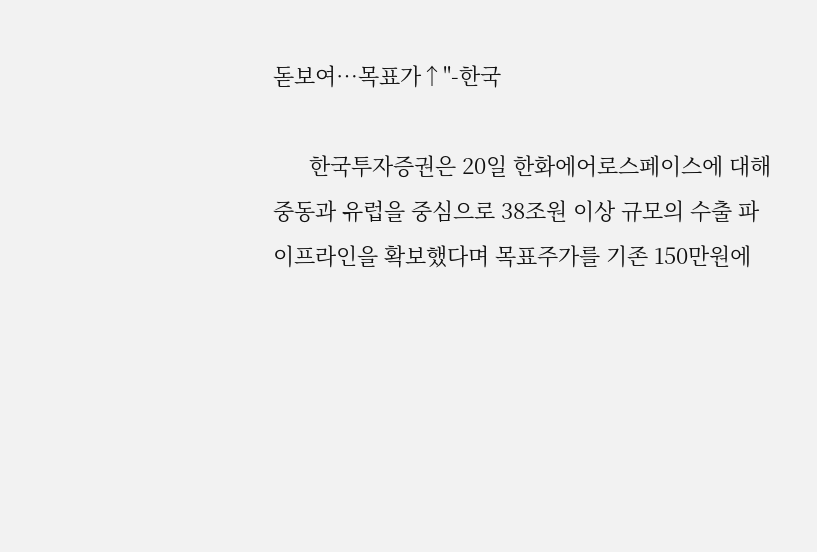돋보여…목표가↑"-한국

      한국투자증권은 20일 한화에어로스페이스에 대해 중동과 유럽을 중심으로 38조원 이상 규모의 수출 파이프라인을 확보했다며 목표주가를 기존 150만원에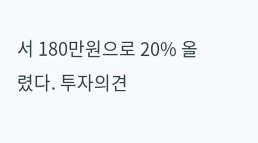서 180만원으로 20% 올렸다. 투자의견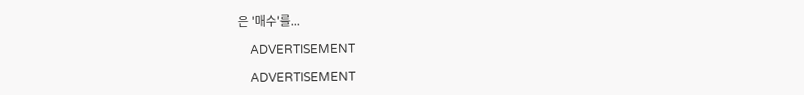은 '매수'를...

    ADVERTISEMENT

    ADVERTISEMENT